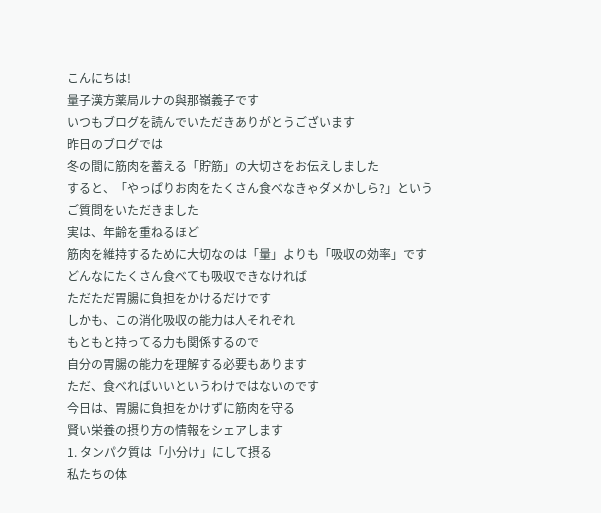こんにちは!
量子漢方薬局ルナの與那嶺義子です
いつもブログを読んでいただきありがとうございます
昨日のブログでは
冬の間に筋肉を蓄える「貯筋」の大切さをお伝えしました
すると、「やっぱりお肉をたくさん食べなきゃダメかしら?」という
ご質問をいただきました
実は、年齢を重ねるほど
筋肉を維持するために大切なのは「量」よりも「吸収の効率」です
どんなにたくさん食べても吸収できなければ
ただただ胃腸に負担をかけるだけです
しかも、この消化吸収の能力は人それぞれ
もともと持ってる力も関係するので
自分の胃腸の能力を理解する必要もあります
ただ、食べればいいというわけではないのです
今日は、胃腸に負担をかけずに筋肉を守る
賢い栄養の摂り方の情報をシェアします
1. タンパク質は「小分け」にして摂る
私たちの体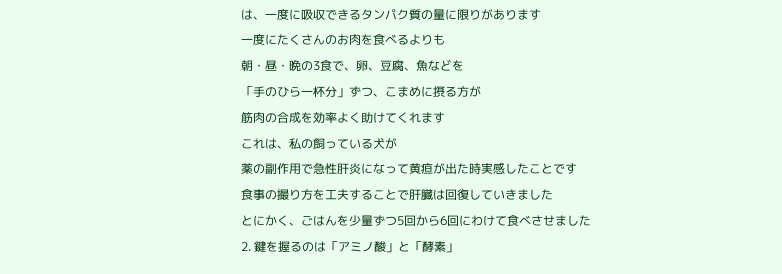は、一度に吸収できるタンパク質の量に限りがあります
一度にたくさんのお肉を食べるよりも
朝・昼・晩の3食で、卵、豆腐、魚などを
「手のひら一杯分」ずつ、こまめに摂る方が
筋肉の合成を効率よく助けてくれます
これは、私の飼っている犬が
薬の副作用で急性肝炎になって黄疸が出た時実感したことです
食事の撮り方を工夫することで肝臓は回復していきました
とにかく、ごはんを少量ずつ5回から6回にわけて食べさせました
2. 鍵を握るのは「アミノ酸」と「酵素」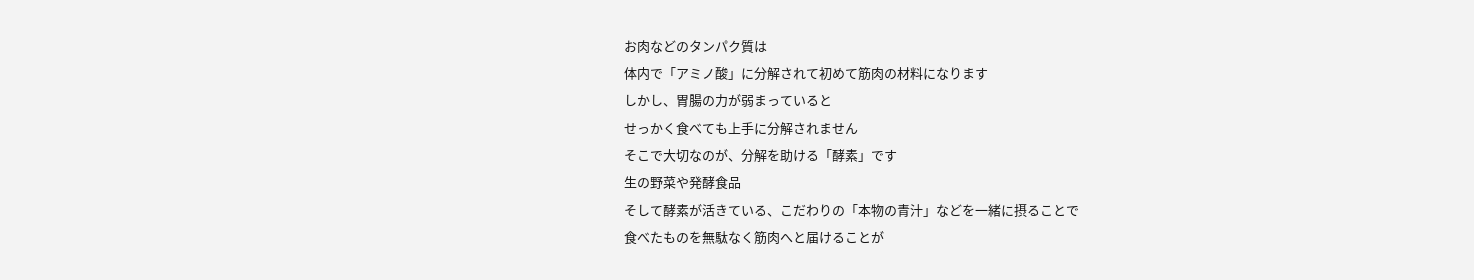お肉などのタンパク質は
体内で「アミノ酸」に分解されて初めて筋肉の材料になります
しかし、胃腸の力が弱まっていると
せっかく食べても上手に分解されません
そこで大切なのが、分解を助ける「酵素」です
生の野菜や発酵食品
そして酵素が活きている、こだわりの「本物の青汁」などを一緒に摂ることで
食べたものを無駄なく筋肉へと届けることが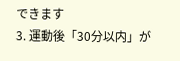できます
3. 運動後「30分以内」が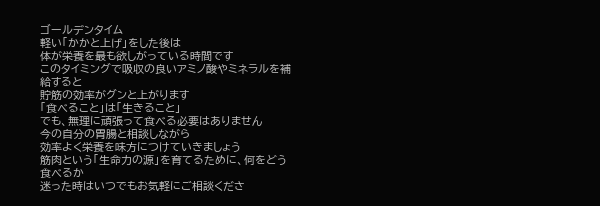ゴールデンタイム
軽い「かかと上げ」をした後は
体が栄養を最も欲しがっている時間です
このタイミングで吸収の良いアミノ酸やミネラルを補給すると
貯筋の効率がグンと上がります
「食べること」は「生きること」
でも、無理に頑張って食べる必要はありません
今の自分の胃腸と相談しながら
効率よく栄養を味方につけていきましょう
筋肉という「生命力の源」を育てるために、何をどう食べるか
迷った時はいつでもお気軽にご相談くださ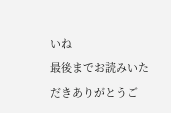いね
最後までお読みいただきありがとうご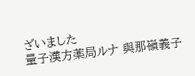ざいました
量子漢方薬局ルナ 與那嶺義子